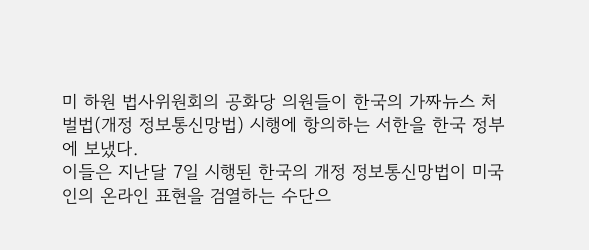미 하원 법사위원회의 공화당 의원들이 한국의 가짜뉴스 처벌법(개정 정보통신망법) 시행에 항의하는 서한을 한국 정부에 보냈다.
이들은 지난달 7일 시행된 한국의 개정 정보통신망법이 미국인의 온라인 표현을 검열하는 수단으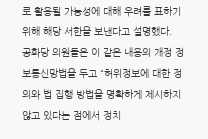로 활용될 가능성에 대해 우려를 표하기 위해 해당 서한을 보낸다고 설명했다.
공화당 의원들은 이 같은 내용의 개정 정보통신망법을 두고 “허위정보에 대한 정의와 법 집행 방법을 명확하게 제시하지 않고 있다는 점에서 정치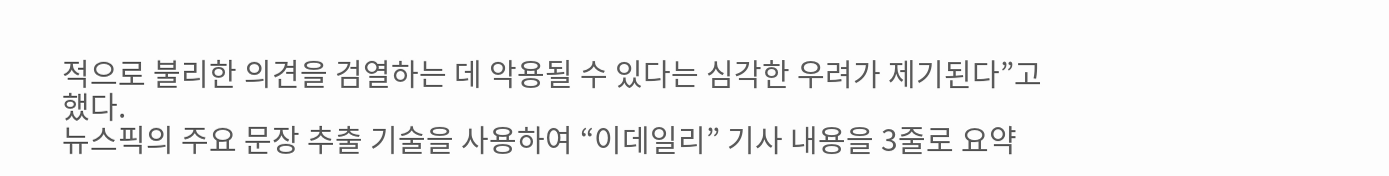적으로 불리한 의견을 검열하는 데 악용될 수 있다는 심각한 우려가 제기된다”고 했다.
뉴스픽의 주요 문장 추출 기술을 사용하여 “이데일리” 기사 내용을 3줄로 요약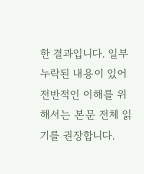한 결과입니다. 일부 누락된 내용이 있어 전반적인 이해를 위해서는 본문 전체 읽기를 권장합니다.